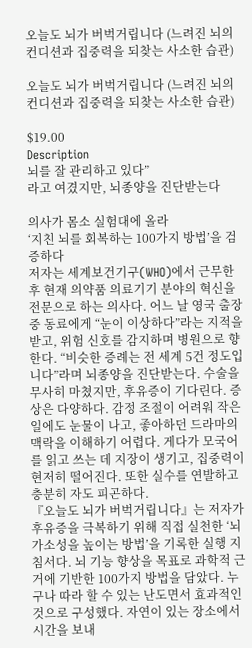오늘도 뇌가 버벅거립니다 (느려진 뇌의 컨디션과 집중력을 되찾는 사소한 습관)

오늘도 뇌가 버벅거립니다 (느려진 뇌의 컨디션과 집중력을 되찾는 사소한 습관)

$19.00
Description
뇌를 잘 관리하고 있다”
라고 여겼지만, 뇌종양을 진단받는다

의사가 몸소 실험대에 올라
‘지친 뇌를 회복하는 100가지 방법’을 검증하다
저자는 세계보건기구(WHO)에서 근무한 후 현재 의약품 의료기기 분야의 혁신을 전문으로 하는 의사다. 어느 날 영국 출장 중 동료에게 “눈이 이상하다”라는 지적을 받고, 위험 신호를 감지하며 병원으로 향한다. “비슷한 증례는 전 세계 5건 정도입니다”라며 뇌종양을 진단받는다. 수술을 무사히 마쳤지만, 후유증이 기다린다. 증상은 다양하다. 감정 조절이 어려워 작은 일에도 눈물이 나고, 좋아하던 드라마의 맥락을 이해하기 어렵다. 게다가 모국어를 읽고 쓰는 데 지장이 생기고, 집중력이 현저히 떨어진다. 또한 실수를 연발하고 충분히 자도 피곤하다.
『오늘도 뇌가 버벅거립니다』는 저자가 후유증을 극복하기 위해 직접 실천한 ‘뇌 가소성을 높이는 방법’을 기록한 실행 지침서다. 뇌 기능 향상을 목표로 과학적 근거에 기반한 100가지 방법을 담았다. 누구나 따라 할 수 있는 난도면서 효과적인 것으로 구성했다. 자연이 있는 장소에서 시간을 보내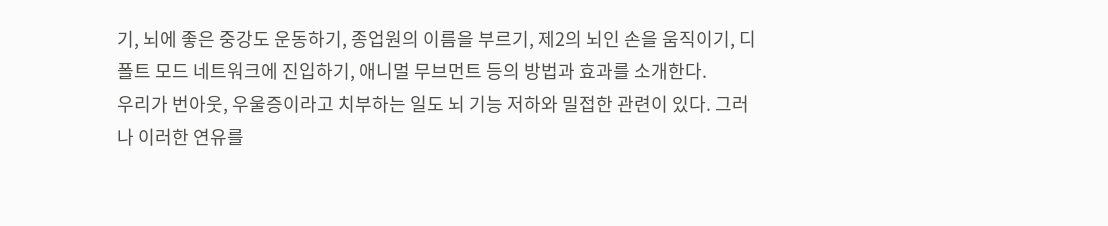기, 뇌에 좋은 중강도 운동하기, 종업원의 이름을 부르기, 제2의 뇌인 손을 움직이기, 디폴트 모드 네트워크에 진입하기, 애니멀 무브먼트 등의 방법과 효과를 소개한다.
우리가 번아웃, 우울증이라고 치부하는 일도 뇌 기능 저하와 밀접한 관련이 있다. 그러나 이러한 연유를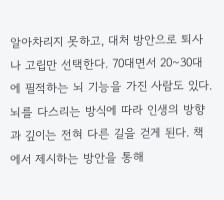알아차리지 못하고, 대처 방안으로 퇴사나 고립만 선택한다. 70대면서 20~30대에 필적하는 뇌 기능을 가진 사람도 있다. 뇌를 다스리는 방식에 따라 인생의 방향과 깊이는 전혀 다른 길을 걷게 된다. 책에서 제시하는 방안을 통해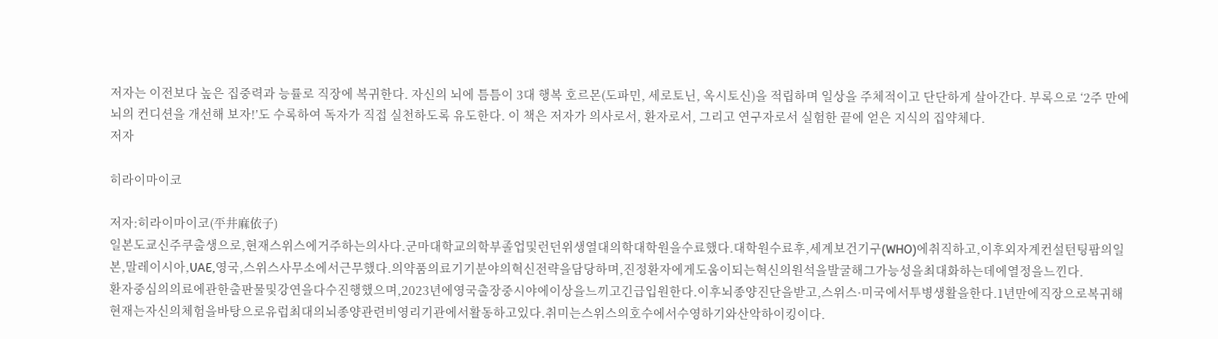저자는 이전보다 높은 집중력과 능률로 직장에 복귀한다. 자신의 뇌에 틈틈이 3대 행복 호르몬(도파민, 세로토닌, 옥시토신)을 적립하며 일상을 주체적이고 단단하게 살아간다. 부록으로 ‘2주 만에 뇌의 컨디션을 개선해 보자!’도 수록하여 독자가 직접 실천하도록 유도한다. 이 책은 저자가 의사로서, 환자로서, 그리고 연구자로서 실험한 끝에 얻은 지식의 집약체다.
저자

히라이마이코

저자:히라이마이코(平井麻依子)
일본도쿄신주쿠출생으로,현재스위스에거주하는의사다.군마대학교의학부졸업및런던위생열대의학대학원을수료했다.대학원수료후,세계보건기구(WHO)에취직하고,이후외자계컨설턴팅팜의일본,말레이시아,UAE,영국,스위스사무소에서근무했다.의약품의료기기분야의혁신전략을담당하며,진정환자에게도움이되는혁신의원석을발굴해그가능성을최대화하는데에열정을느낀다.
환자중심의의료에관한출판물및강연을다수진행했으며,2023년에영국출장중시야에이상을느끼고긴급입원한다.이후뇌종양진단을받고,스위스·미국에서투병생활을한다.1년만에직장으로복귀해현재는자신의체험을바탕으로유럽최대의뇌종양관련비영리기관에서활동하고있다.취미는스위스의호수에서수영하기와산악하이킹이다.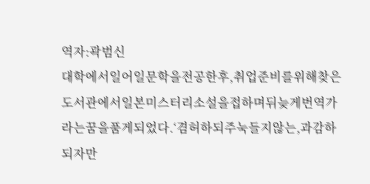역자:곽범신
대학에서일어일문학을전공한후,취업준비를위해찾은도서관에서일본미스터리소설을접하며뒤늦게번역가라는꿈을품게되었다.‘겸허하되주눅들지않는,과감하되자만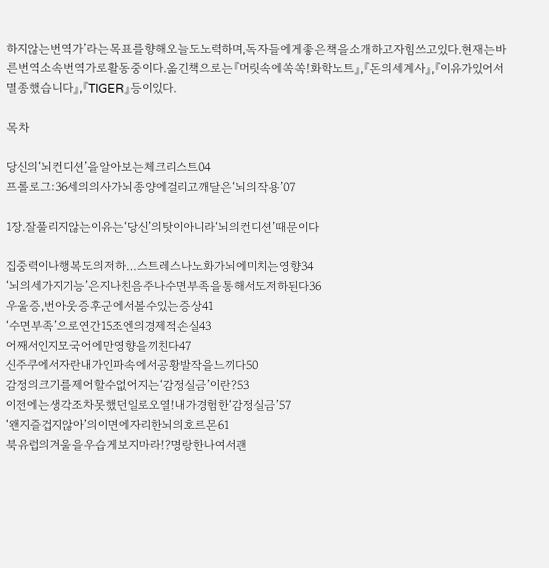하지않는번역가’라는목표를향해오늘도노력하며,독자들에게좋은책을소개하고자힘쓰고있다.현재는바른번역소속번역가로활동중이다.옮긴책으로는『머릿속에쏙쏙!화학노트』,『돈의세계사』,『이유가있어서멸종했습니다』,『TIGER』등이있다.

목차

당신의‘뇌컨디션’을알아보는체크리스트04
프롤로그:36세의의사가뇌종양에걸리고깨달은‘뇌의작용’07

1장.잘풀리지않는이유는‘당신’의탓이아니라‘뇌의컨디션’때문이다

집중력이나행복도의저하…스트레스나노화가뇌에미치는영향34
‘뇌의세가지기능’은지나친음주나수면부족을통해서도저하된다36
우울증,번아웃증후군에서볼수있는증상41
‘수면부족’으로연간15조엔의경제적손실43
어째서인지모국어에만영향을끼친다47
신주쿠에서자란내가인파속에서공황발작을느끼다50
감정의크기를제어할수없어지는‘감정실금’이란?53
이전에는생각조차못했던일로오열!내가경험한‘감정실금’57
‘왠지즐겁지않아’의이면에자리한뇌의호르몬61
북유럽의겨울을우습게보지마라!?명랑한나여서괜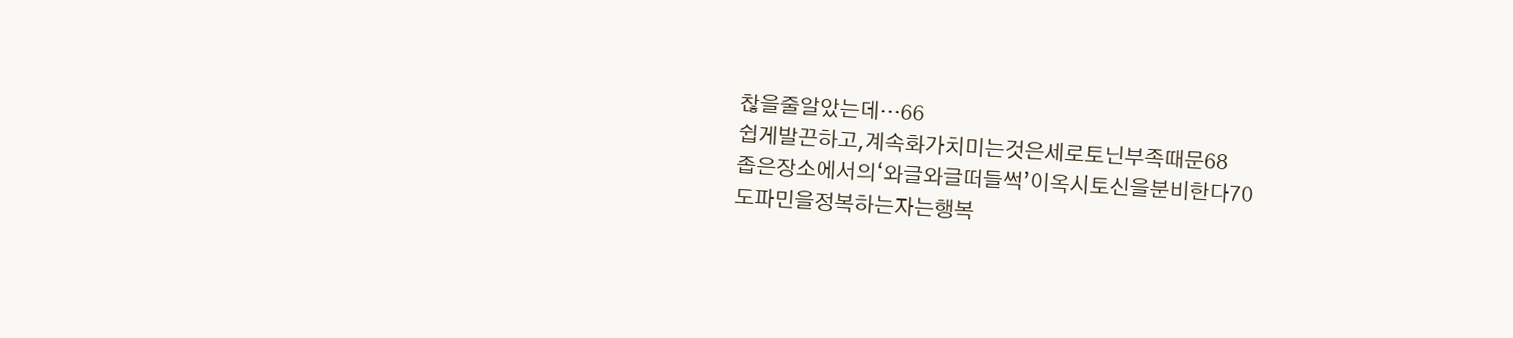찮을줄알았는데…66
쉽게발끈하고,계속화가치미는것은세로토닌부족때문68
좁은장소에서의‘와글와글떠들썩’이옥시토신을분비한다70
도파민을정복하는자는행복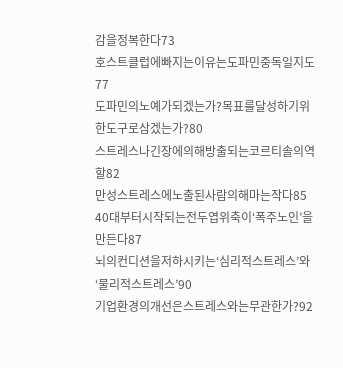감을정복한다73
호스트클럽에빠지는이유는도파민중독일지도77
도파민의노예가되겠는가?목표를달성하기위한도구로삼겠는가?80
스트레스나긴장에의해방출되는코르티솔의역할82
만성스트레스에노출된사람의해마는작다85
40대부터시작되는전두엽위축이‘폭주노인’을만든다87
뇌의컨디션을저하시키는‘심리적스트레스’와‘물리적스트레스’90
기업환경의개선은스트레스와는무관한가?92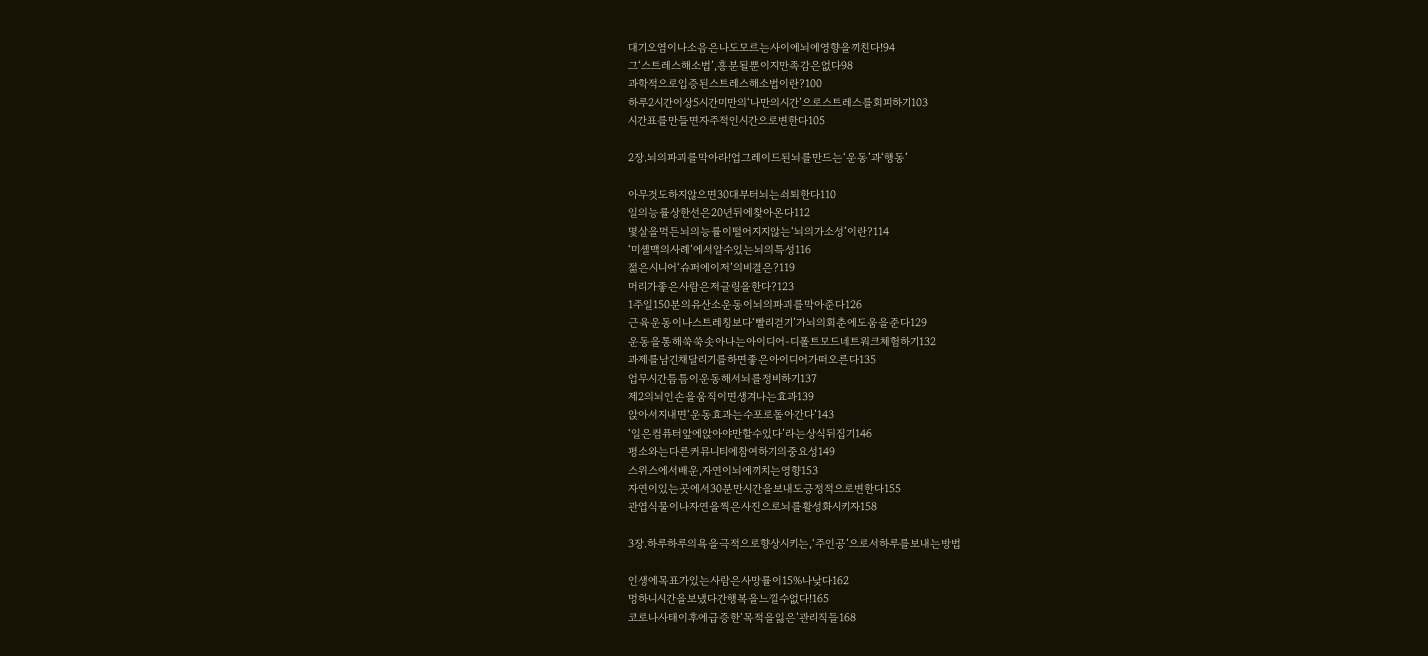대기오염이나소음은나도모르는사이에뇌에영향을끼친다!94
그‘스트레스해소법’,흥분될뿐이지만족감은없다98
과학적으로입증된스트레스해소법이란?100
하루2시간이상5시간미만의‘나만의시간’으로스트레스를회피하기103
시간표를만들면자주적인시간으로변한다105

2장.뇌의파괴를막아라!업그레이드된뇌를만드는‘운동’과‘행동’

아무것도하지않으면30대부터뇌는쇠퇴한다110
일의능률상한선은20년뒤에찾아온다112
몇살을먹든뇌의능률이떨어지지않는‘뇌의가소성’이란?114
‘미셸맥의사례’에서알수있는뇌의특성116
젊은시니어‘슈퍼에이저’의비결은?119
머리가좋은사람은저글링을한다?123
1주일150분의유산소운동이뇌의파괴를막아준다126
근육운동이나스트레칭보다‘빨리걷기’가뇌의회춘에도움을준다129
운동을통해쑥쑥솟아나는아이디어-디폴트모드네트워크체험하기132
과제를남긴채달리기를하면좋은아이디어가떠오른다135
업무시간틈틈이운동해서뇌를정비하기137
제2의뇌인손을움직이면생겨나는효과139
앉아서지내면‘운동효과는수포로돌아간다’143
‘일은컴퓨터앞에앉아야만할수있다’라는상식뒤집기146
평소와는다른커뮤니티에참여하기의중요성149
스위스에서배운,자연이뇌에끼치는영향153
자연이있는곳에서30분만시간을보내도긍정적으로변한다155
관엽식물이나자연을찍은사진으로뇌를활성화시키자158

3장.하루하루의욕을극적으로향상시키는,‘주인공’으로서하루를보내는방법

인생에목표가있는사람은사망률이15%나낮다162
멍하니시간을보냈다간행복을느낄수없다!165
코로나사태이후에급증한‘목적을잃은’관리직들168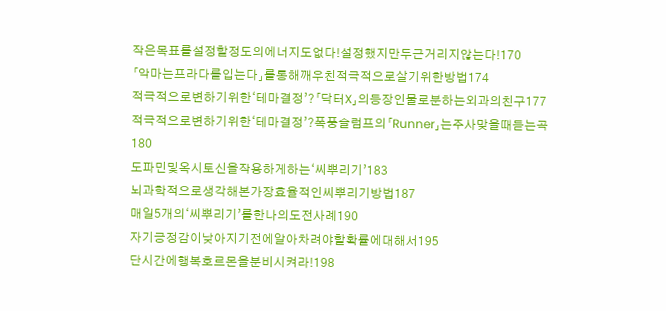작은목표를설정할정도의에너지도없다!설정했지만두근거리지않는다!170
「악마는프라다를입는다」를통해깨우친적극적으로살기위한방법174
적극적으로변하기위한‘테마결정’?「닥터X」의등장인물로분하는외과의친구177
적극적으로변하기위한‘테마결정’?폭풍슬럼프의「Runner」는주사맞을때듣는곡180
도파민및옥시토신을작용하게하는‘씨뿌리기’183
뇌과학적으로생각해본가장효율적인씨뿌리기방법187
매일5개의‘씨뿌리기’를한나의도전사례190
자기긍정감이낮아지기전에알아차려야할확률에대해서195
단시간에행복호르몬을분비시켜라!198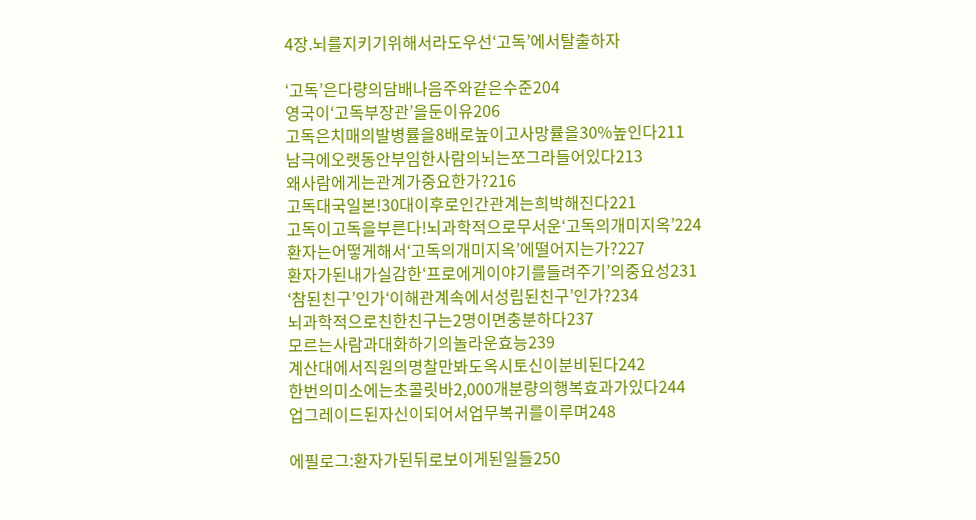4장.뇌를지키기위해서라도우선‘고독’에서탈출하자

‘고독’은다량의담배나음주와같은수준204
영국이‘고독부장관’을둔이유206
고독은치매의발병률을8배로높이고사망률을30%높인다211
남극에오랫동안부임한사람의뇌는쪼그라들어있다213
왜사람에게는관계가중요한가?216
고독대국일본!30대이후로인간관계는희박해진다221
고독이고독을부른다!뇌과학적으로무서운‘고독의개미지옥’224
환자는어떻게해서‘고독의개미지옥’에떨어지는가?227
환자가된내가실감한‘프로에게이야기를들려주기’의중요성231
‘참된친구’인가‘이해관계속에서성립된친구’인가?234
뇌과학적으로친한친구는2명이면충분하다237
모르는사람과대화하기의놀라운효능239
계산대에서직원의명찰만봐도옥시토신이분비된다242
한번의미소에는초콜릿바2,000개분량의행복효과가있다244
업그레이드된자신이되어서업무복귀를이루며248

에필로그:환자가된뒤로보이게된일들250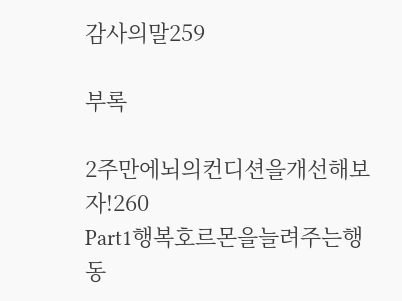감사의말259

부록

2주만에뇌의컨디션을개선해보자!260
Part1행복호르몬을늘려주는행동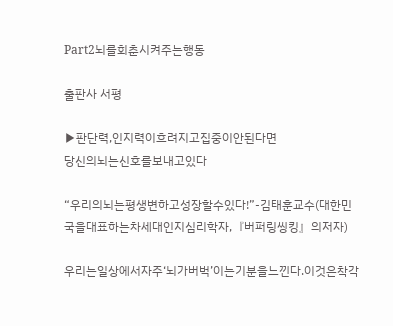Part2뇌를회춘시켜주는행동

출판사 서평

▶판단력,인지력이흐려지고집중이안된다면
당신의뇌는신호를보내고있다

“우리의뇌는평생변하고성장할수있다!”-김태훈교수(대한민국을대표하는차세대인지심리학자,『버퍼링씽킹』의저자)

우리는일상에서자주‘뇌가버벅’이는기분을느낀다.이것은착각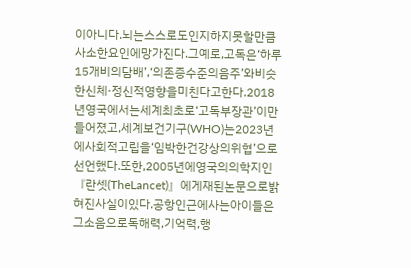이아니다.뇌는스스로도인지하지못할만큼사소한요인에망가진다.그예로,고독은‘하루15개비의담배’,‘의존증수준의음주’와비슷한신체·정신적영향을미친다고한다.2018년영국에서는세계최초로‘고독부장관’이만들어졌고,세계보건기구(WHO)는2023년에사회적고립을‘임박한건강상의위협’으로선언했다.또한,2005년에영국의의학지인『란셋(TheLancet)』에게재된논문으로밝혀진사실이있다.공항인근에사는아이들은그소음으로독해력,기억력,행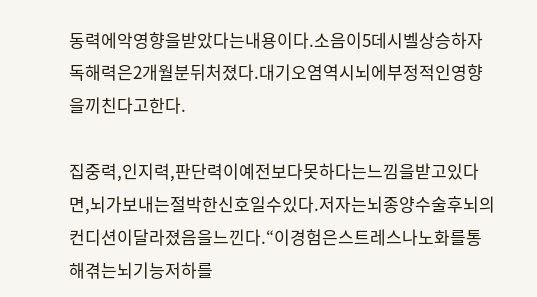동력에악영향을받았다는내용이다.소음이5데시벨상승하자독해력은2개월분뒤처졌다.대기오염역시뇌에부정적인영향을끼친다고한다.

집중력,인지력,판단력이예전보다못하다는느낌을받고있다면,뇌가보내는절박한신호일수있다.저자는뇌종양수술후뇌의컨디션이달라졌음을느낀다.“이경험은스트레스나노화를통해겪는뇌기능저하를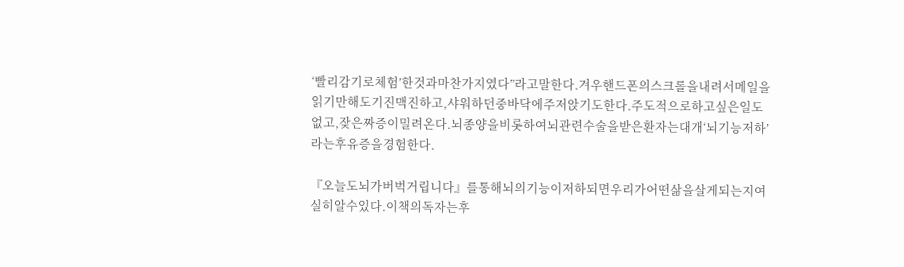‘빨리감기로체험’한것과마찬가지였다”라고말한다.겨우핸드폰의스크롤을내려서메일을읽기만해도기진맥진하고,샤워하던중바닥에주저앉기도한다.주도적으로하고싶은일도없고,잦은짜증이밀려온다.뇌종양을비롯하여뇌관련수술을받은환자는대개‘뇌기능저하’라는후유증을경험한다.

『오늘도뇌가버벅거립니다』를통해뇌의기능이저하되면우리가어떤삶을살게되는지여실히알수있다.이책의독자는후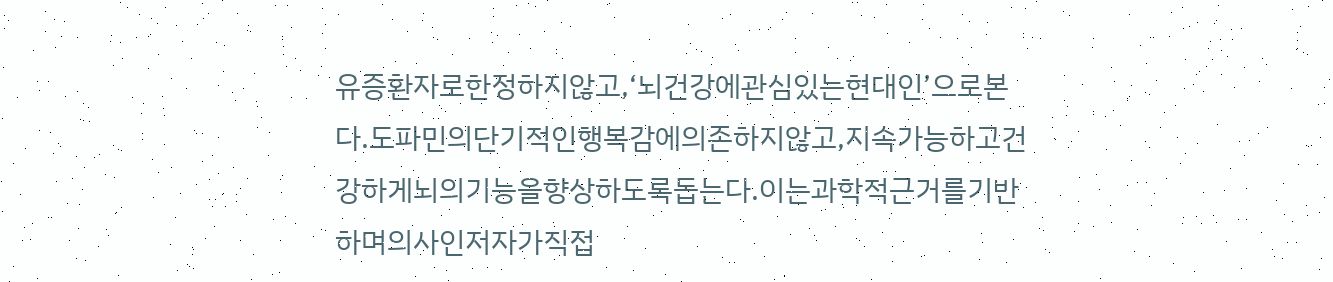유증환자로한정하지않고,‘뇌건강에관심있는현대인’으로본다.도파민의단기적인행복감에의존하지않고,지속가능하고건강하게뇌의기능을향상하도록돕는다.이는과학적근거를기반하며의사인저자가직접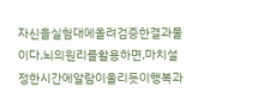자신을실험대에올려검증한결과물이다.뇌의원리를활용하면,마치설정한시간에알람이울리듯이행복과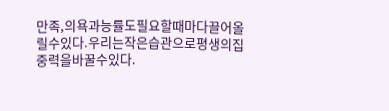만족,의욕과능률도필요할때마다끌어올릴수있다.우리는작은습관으로평생의집중력을바꿀수있다.